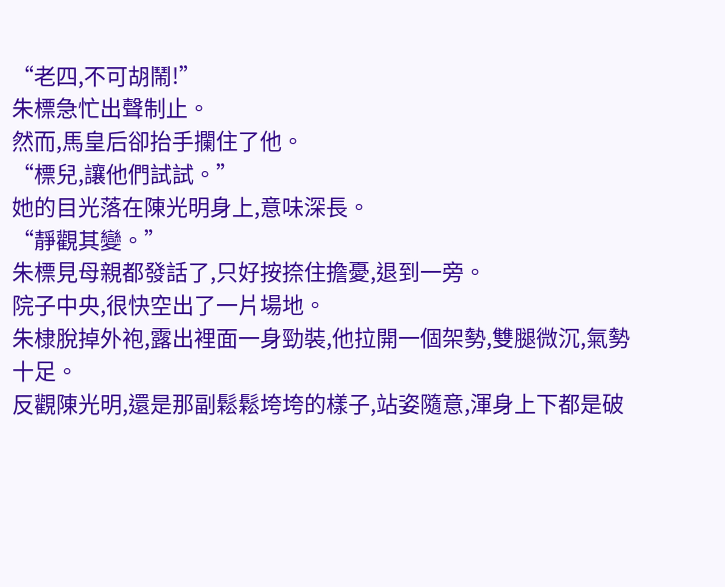“老四,不可胡鬧!”
朱標急忙出聲制止。
然而,馬皇后卻抬手攔住了他。
“標兒,讓他們試試。”
她的目光落在陳光明身上,意味深長。
“靜觀其變。”
朱標見母親都發話了,只好按捺住擔憂,退到一旁。
院子中央,很快空出了一片場地。
朱棣脫掉外袍,露出裡面一身勁裝,他拉開一個架勢,雙腿微沉,氣勢十足。
反觀陳光明,還是那副鬆鬆垮垮的樣子,站姿隨意,渾身上下都是破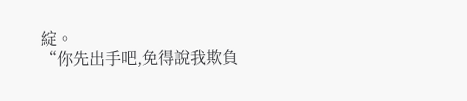綻。
“你先出手吧,免得說我欺負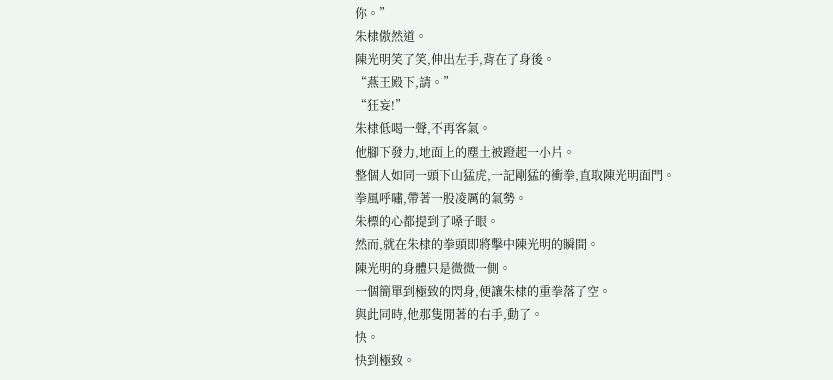你。”
朱棣傲然道。
陳光明笑了笑,伸出左手,背在了身後。
“燕王殿下,請。”
“狂妄!”
朱棣低喝一聲,不再客氣。
他腳下發力,地面上的塵土被蹬起一小片。
整個人如同一頭下山猛虎,一記剛猛的衝拳,直取陳光明面門。
拳風呼嘯,帶著一股凌厲的氣勢。
朱標的心都提到了嗓子眼。
然而,就在朱棣的拳頭即將擊中陳光明的瞬間。
陳光明的身體只是微微一側。
一個簡單到極致的閃身,便讓朱棣的重拳落了空。
與此同時,他那隻閒著的右手,動了。
快。
快到極致。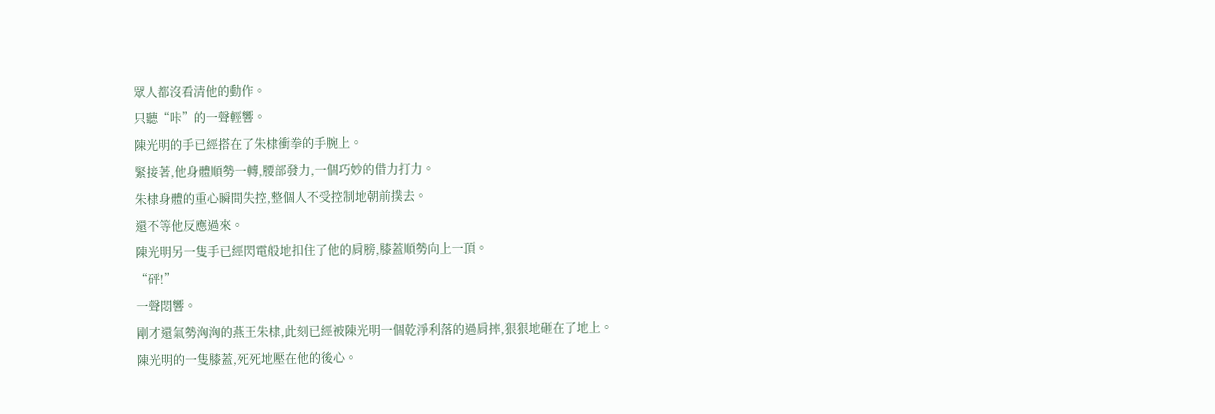眾人都沒看清他的動作。
只聽“咔”的一聲輕響。
陳光明的手已經搭在了朱棣衝拳的手腕上。
緊接著,他身體順勢一轉,腰部發力,一個巧妙的借力打力。
朱棣身體的重心瞬間失控,整個人不受控制地朝前撲去。
還不等他反應過來。
陳光明另一隻手已經閃電般地扣住了他的肩膀,膝蓋順勢向上一頂。
“砰!”
一聲悶響。
剛才還氣勢洶洶的燕王朱棣,此刻已經被陳光明一個乾淨利落的過肩摔,狠狠地砸在了地上。
陳光明的一隻膝蓋,死死地壓在他的後心。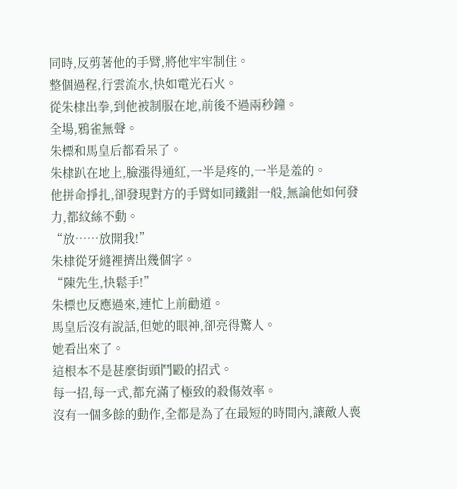同時,反剪著他的手臂,將他牢牢制住。
整個過程,行雲流水,快如電光石火。
從朱棣出拳,到他被制服在地,前後不過兩秒鐘。
全場,鴉雀無聲。
朱標和馬皇后都看呆了。
朱棣趴在地上,臉漲得通紅,一半是疼的,一半是羞的。
他拼命掙扎,卻發現對方的手臂如同鐵鉗一般,無論他如何發力,都紋絲不動。
“放……放開我!”
朱棣從牙縫裡擠出幾個字。
“陳先生,快鬆手!”
朱標也反應過來,連忙上前勸道。
馬皇后沒有說話,但她的眼神,卻亮得驚人。
她看出來了。
這根本不是甚麼街頭鬥毆的招式。
每一招,每一式,都充滿了極致的殺傷效率。
沒有一個多餘的動作,全都是為了在最短的時間內,讓敵人喪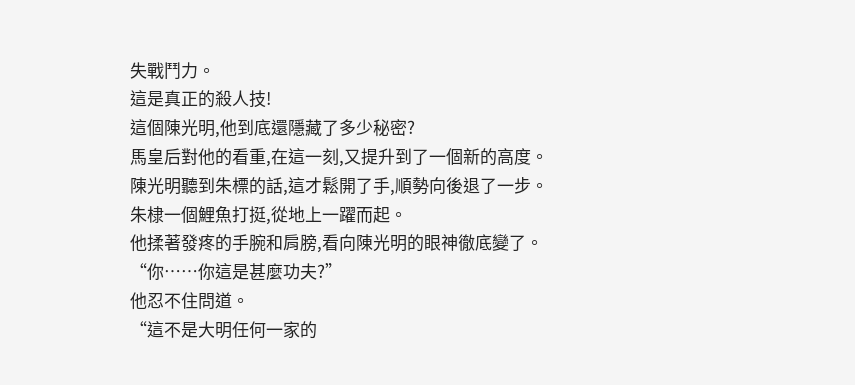失戰鬥力。
這是真正的殺人技!
這個陳光明,他到底還隱藏了多少秘密?
馬皇后對他的看重,在這一刻,又提升到了一個新的高度。
陳光明聽到朱標的話,這才鬆開了手,順勢向後退了一步。
朱棣一個鯉魚打挺,從地上一躍而起。
他揉著發疼的手腕和肩膀,看向陳光明的眼神徹底變了。
“你……你這是甚麼功夫?”
他忍不住問道。
“這不是大明任何一家的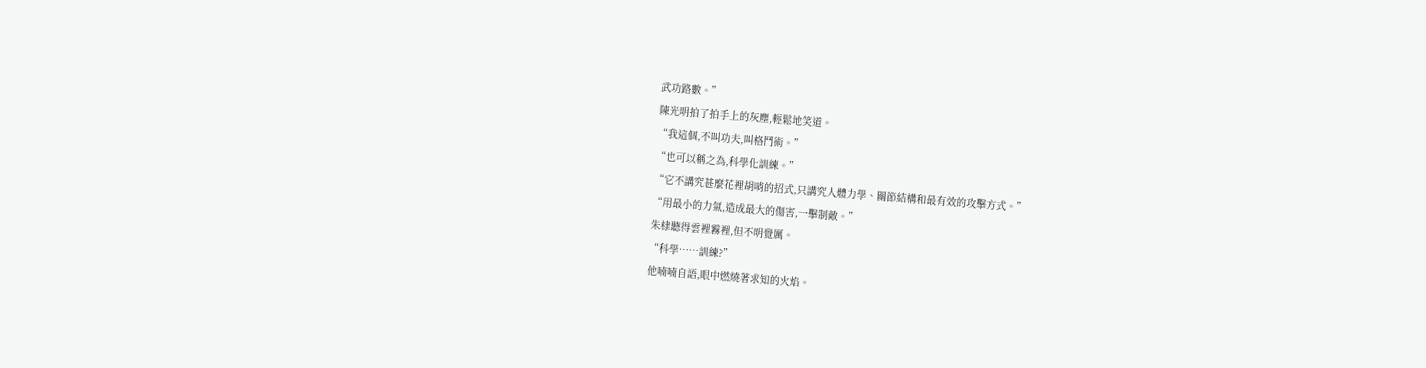武功路數。”
陳光明拍了拍手上的灰塵,輕鬆地笑道。
“我這個,不叫功夫,叫格鬥術。”
“也可以稱之為,科學化訓練。”
“它不講究甚麼花裡胡哨的招式,只講究人體力學、關節結構和最有效的攻擊方式。”
“用最小的力氣,造成最大的傷害,一擊制敵。”
朱棣聽得雲裡霧裡,但不明覺厲。
“科學……訓練?”
他喃喃自語,眼中燃燒著求知的火焰。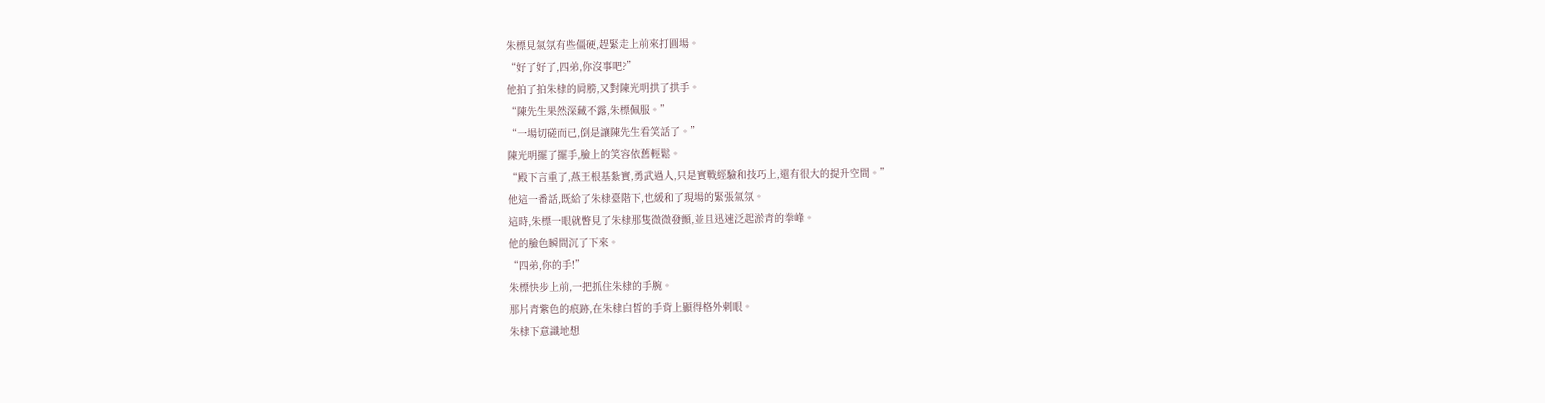朱標見氣氛有些僵硬,趕緊走上前來打圓場。
“好了好了,四弟,你沒事吧?”
他拍了拍朱棣的肩膀,又對陳光明拱了拱手。
“陳先生果然深藏不露,朱標佩服。”
“一場切磋而已,倒是讓陳先生看笑話了。”
陳光明擺了擺手,臉上的笑容依舊輕鬆。
“殿下言重了,燕王根基紮實,勇武過人,只是實戰經驗和技巧上,還有很大的提升空間。”
他這一番話,既給了朱棣臺階下,也緩和了現場的緊張氣氛。
這時,朱標一眼就瞥見了朱棣那隻微微發顫,並且迅速泛起淤青的拳峰。
他的臉色瞬間沉了下來。
“四弟,你的手!”
朱標快步上前,一把抓住朱棣的手腕。
那片青紫色的痕跡,在朱棣白皙的手背上顯得格外刺眼。
朱棣下意識地想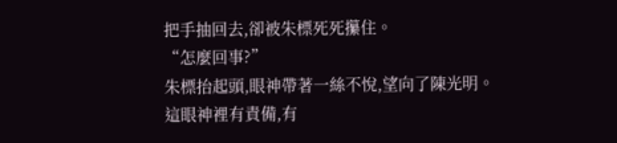把手抽回去,卻被朱標死死攥住。
“怎麼回事?”
朱標抬起頭,眼神帶著一絲不悅,望向了陳光明。
這眼神裡有責備,有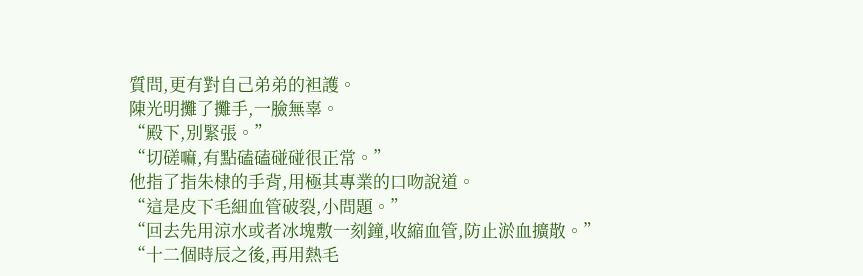質問,更有對自己弟弟的袒護。
陳光明攤了攤手,一臉無辜。
“殿下,別緊張。”
“切磋嘛,有點磕磕碰碰很正常。”
他指了指朱棣的手背,用極其專業的口吻說道。
“這是皮下毛細血管破裂,小問題。”
“回去先用涼水或者冰塊敷一刻鐘,收縮血管,防止淤血擴散。”
“十二個時辰之後,再用熱毛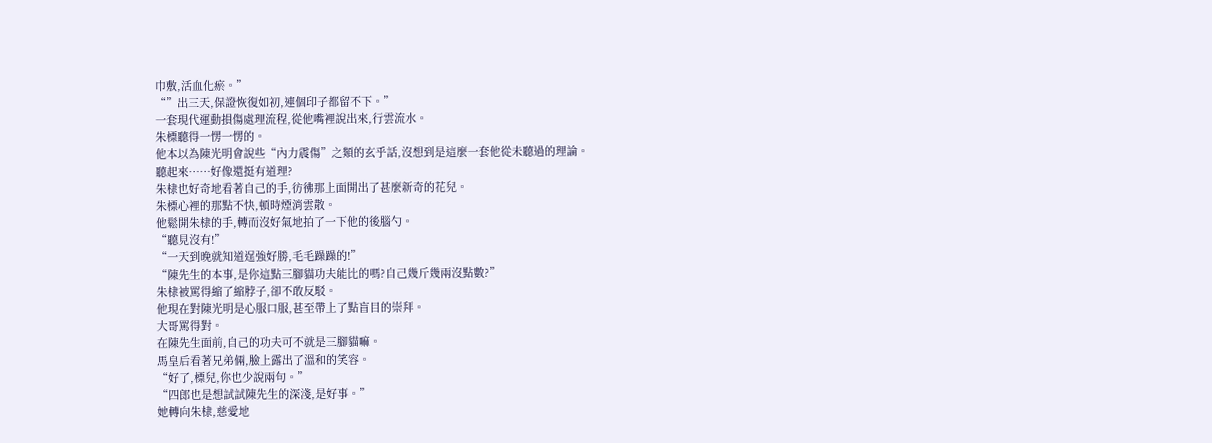巾敷,活血化瘀。”
“”出三天,保證恢復如初,連個印子都留不下。”
一套現代運動損傷處理流程,從他嘴裡說出來,行雲流水。
朱標聽得一愣一愣的。
他本以為陳光明會說些“內力震傷”之類的玄乎話,沒想到是這麼一套他從未聽過的理論。
聽起來……好像還挺有道理?
朱棣也好奇地看著自己的手,彷彿那上面開出了甚麼新奇的花兒。
朱標心裡的那點不快,頓時煙消雲散。
他鬆開朱棣的手,轉而沒好氣地拍了一下他的後腦勺。
“聽見沒有!”
“一天到晚就知道逞強好勝,毛毛躁躁的!”
“陳先生的本事,是你這點三腳貓功夫能比的嗎?自己幾斤幾兩沒點數?”
朱棣被罵得縮了縮脖子,卻不敢反駁。
他現在對陳光明是心服口服,甚至帶上了點盲目的崇拜。
大哥罵得對。
在陳先生面前,自己的功夫可不就是三腳貓嘛。
馬皇后看著兄弟倆,臉上露出了溫和的笑容。
“好了,標兒,你也少說兩句。”
“四郎也是想試試陳先生的深淺,是好事。”
她轉向朱棣,慈愛地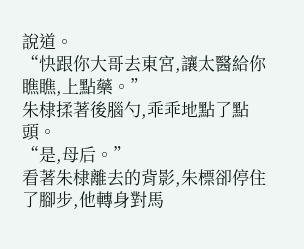說道。
“快跟你大哥去東宮,讓太醫給你瞧瞧,上點藥。”
朱棣揉著後腦勺,乖乖地點了點頭。
“是,母后。”
看著朱棣離去的背影,朱標卻停住了腳步,他轉身對馬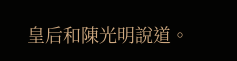皇后和陳光明說道。